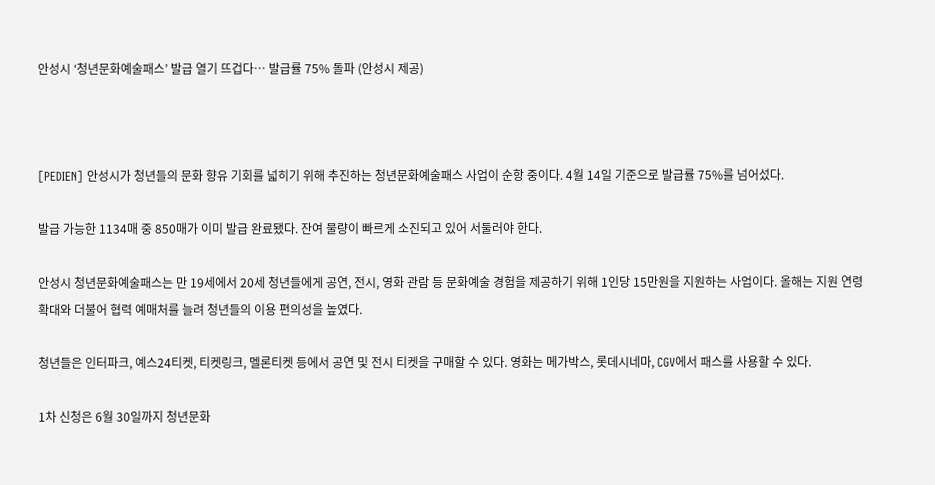안성시 ‘청년문화예술패스’ 발급 열기 뜨겁다… 발급률 75% 돌파 (안성시 제공)



[PEDIEN] 안성시가 청년들의 문화 향유 기회를 넓히기 위해 추진하는 청년문화예술패스 사업이 순항 중이다. 4월 14일 기준으로 발급률 75%를 넘어섰다.

발급 가능한 1134매 중 850매가 이미 발급 완료됐다. 잔여 물량이 빠르게 소진되고 있어 서둘러야 한다.

안성시 청년문화예술패스는 만 19세에서 20세 청년들에게 공연, 전시, 영화 관람 등 문화예술 경험을 제공하기 위해 1인당 15만원을 지원하는 사업이다. 올해는 지원 연령 확대와 더불어 협력 예매처를 늘려 청년들의 이용 편의성을 높였다.

청년들은 인터파크, 예스24티켓, 티켓링크, 멜론티켓 등에서 공연 및 전시 티켓을 구매할 수 있다. 영화는 메가박스, 롯데시네마, CGV에서 패스를 사용할 수 있다.

1차 신청은 6월 30일까지 청년문화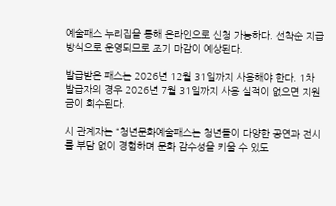예술패스 누리집을 통해 온라인으로 신청 가능하다. 선착순 지급 방식으로 운영되므로 조기 마감이 예상된다.

발급받은 패스는 2026년 12월 31일까지 사용해야 한다. 1차 발급자의 경우 2026년 7월 31일까지 사용 실적이 없으면 지원금이 회수된다.

시 관계자는 “청년문화예술패스는 청년들이 다양한 공연과 전시를 부담 없이 경험하며 문화 감수성을 키울 수 있도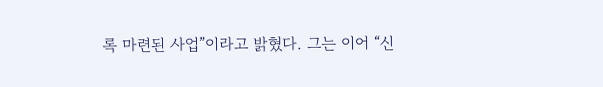록 마련된 사업”이라고 밝혔다. 그는 이어 “신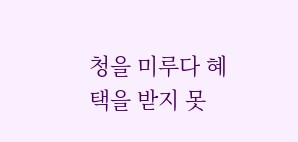청을 미루다 혜택을 받지 못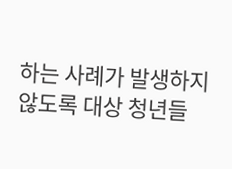하는 사례가 발생하지 않도록 대상 청년들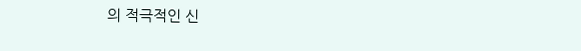의 적극적인 신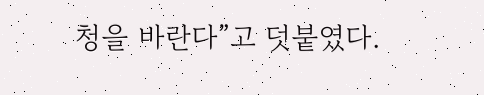청을 바란다”고 덧붙였다.